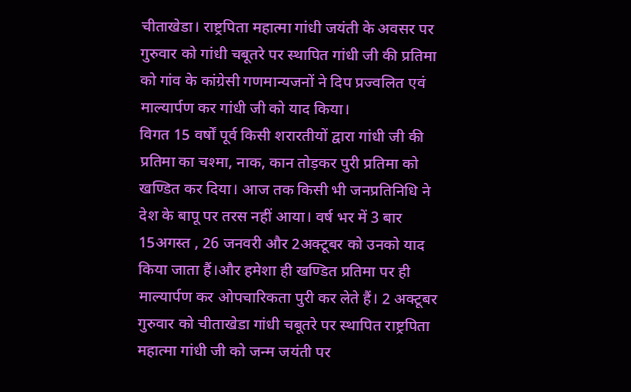चीताखेडा। राष्ट्रपिता महात्मा गांधी जयंती के अवसर पर गुरुवार को गांधी चबूतरे पर स्थापित गांधी जी की प्रतिमा को गांव के कांग्रेसी गणमान्यजनों ने दिप प्रज्वलित एवं माल्यार्पण कर गांधी जी को याद किया।
विगत 15 वर्षों पूर्व किसी शरारतीयों द्वारा गांधी जी की प्रतिमा का चश्मा, नाक, कान तोड़कर पुरी प्रतिमा को खण्डित कर दिया। आज तक किसी भी जनप्रतिनिधि ने देश के बापू पर तरस नहीं आया। वर्ष भर में 3 बार 15अगस्त , 26 जनवरी और 2अक्टूबर को उनको याद किया जाता हैं।और हमेशा ही खण्डित प्रतिमा पर ही माल्यार्पण कर ओपचारिकता पुरी कर लेते हैं। 2 अक्टूबर गुरुवार को चीताखेडा गांधी चबूतरे पर स्थापित राष्ट्रपिता महात्मा गांधी जी को जन्म जयंती पर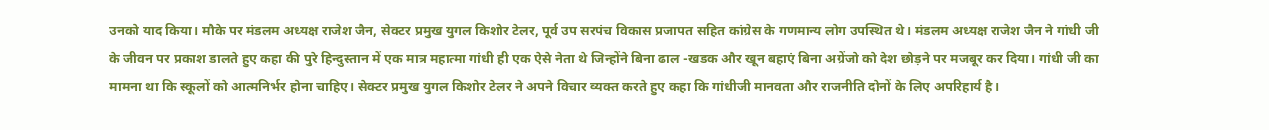उनको याद किया। मौके पर मंडलम अध्यक्ष राजेश जैन, सेक्टर प्रमुख युगल किशोर टेलर, पूर्व उप सरपंच विकास प्रजापत सहित कांग्रेस के गणमान्य लोग उपस्थित थे। मंडलम अध्यक्ष राजेश जैन ने गांधी जी के जीवन पर प्रकाश डालते हुए कहा की पुरे हिन्दुस्तान में एक मात्र महात्मा गांधी ही एक ऐसे नेता थे जिन्होंने बिना ढाल -खडक और खून बहाएं बिना अग्रेंजो को देश छोड़ने पर मजबूर कर दिया। गांधी जी का मामना था कि स्कूलों को आत्मनिर्भर होना चाहिए। सेक्टर प्रमुख युगल किशोर टेलर ने अपने विचार व्यक्त करते हुए कहा कि गांधीजी मानवता और राजनीति दोनों के लिए अपरिहार्य है।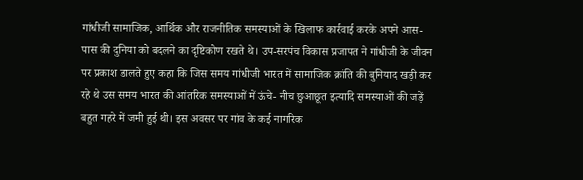गांधीजी सामाजिक, आर्थिक और राजनीतिक समस्याओं के खिलाफ कार्रवाई करके अपने आस-पास की दुनिया को बदलने का दृष्टिकोण रखते थे। उप-सरपंच विकास प्रजापत ने गांधीजी के जीवन पर प्रकाश डालते हुए कहा कि जिस समय गांधीजी भारत में सामाजिक क्रांति की बुनियाद खड़ी कर रहे थे उस समय भारत की आंतरिक समस्याओं में ऊंचे- नीच छुआछूत इत्यादि समस्याओं की जड़ें बहुत गहरे में जमी हुई थी। इस अवसर पर गांव के कई नागरिक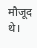मौजूद थे।